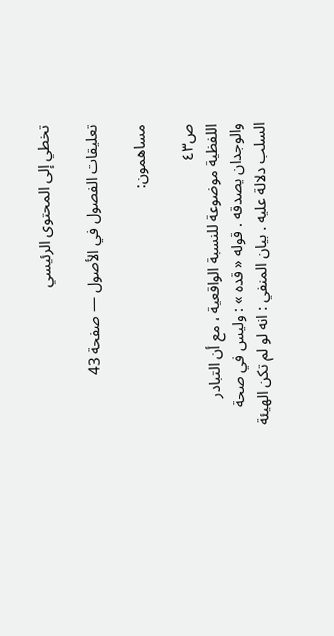تخطي إلى المحتوى الرئيسي

تعليقات الفصول في الأصول — صفحة 43

مساهمون:

ص٤٣
اللفظية موضوعة للنسبة الواقعية ، مع أن التبادر والوجدان يصدقه . قوله « قده » : وليس في صحة السلب دلالة عليه . بيان المنفي : انه لو لم تكن الهيئة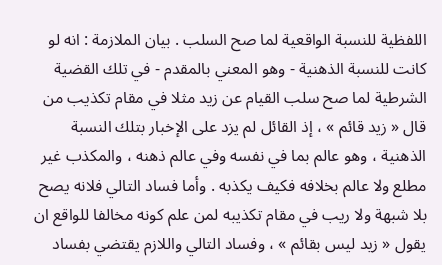اللفظية للنسبة الواقعية لما صح السلب . بيان الملازمة : انه لو كانت للنسبة الذهنية - وهو المعني بالمقدم - في تلك القضية الشرطية لما صح سلب القيام عن زيد مثلا في مقام تكذيب من قال « زيد قائم » ، إذ القائل لم يزد على الإخبار بتلك النسبة الذهنية ، وهو عالم بما في نفسه وفي عالم ذهنه ، والمكذب غير مطلع ولا عالم بخلافه فكيف يكذبه . وأما فساد التالي فلانه يصح بلا شبهة ولا ريب في مقام تكذيبه لمن علم كونه مخالفا للواقع ان يقول « زيد ليس بقائم » ، وفساد التالي واللازم يقتضي بفساد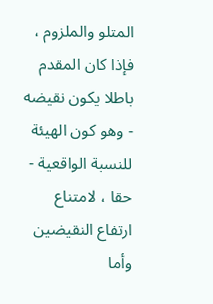المتلو والملزوم ، فإذا كان المقدم باطلا يكون نقيضه - وهو كون الهيئة للنسبة الواقعية - حقا ، لامتناع ارتفاع النقيضين وأما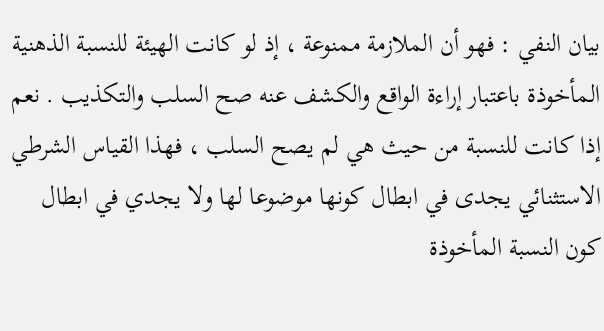بيان النفي : فهو أن الملازمة ممنوعة ، إذ لو كانت الهيئة للنسبة الذهنية المأخوذة باعتبار إراءة الواقع والكشف عنه صح السلب والتكذيب . نعم إذا كانت للنسبة من حيث هي لم يصح السلب ، فهذا القياس الشرطي الاستثنائي يجدى في ابطال كونها موضوعا لها ولا يجدي في ابطال كون النسبة المأخوذة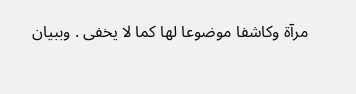مرآة وكاشفا موضوعا لها كما لا يخفى . وببيان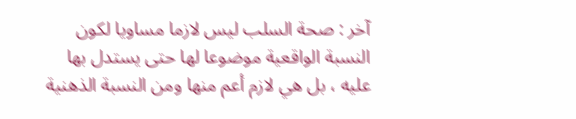آخر : صحة السلب ليس لازما مساويا لكون النسبة الواقعية موضوعا لها حتى يستدل بها عليه ، بل هي لازم أعم منها ومن النسبة الذهنية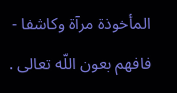المأخوذة مرآة وكاشفا - فافهم بعون اللّه تعالى .